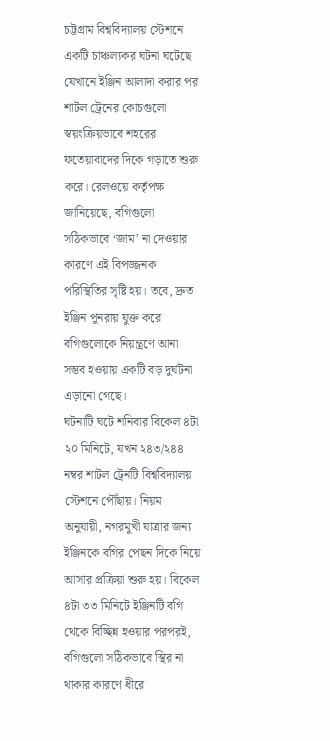চট্টগ্রাম বিশ্ববিদ্যালয় স্টেশনে একটি চাঞ্চল্যকর ঘটনা ঘটেছে যেখানে ইঞ্জিন আলাদা করার পর শাটল ট্রেনের কোচগুলো স্বয়ংক্রিয়ভাবে শহরের ফতেয়াবাদের দিকে গড়াতে শুরু করে। রেলওয়ে কর্তৃপক্ষ জানিয়েছে, বগিগুলো সঠিকভাবে ‘জাম’ না দেওয়ার কারণে এই বিপজ্জনক পরিস্থিতির সৃষ্টি হয়। তবে, দ্রুত ইঞ্জিন পুনরায় যুক্ত করে বগিগুলোকে নিয়ন্ত্রণে আনা সম্ভব হওয়ায় একটি বড় দুর্ঘটনা এড়ানো গেছে।
ঘটনাটি ঘটে শনিবার বিকেল ৪টা ২০ মিনিটে, যখন ২৪৩/২৪৪ নম্বর শাটল ট্রেনটি বিশ্ববিদ্যালয় স্টেশনে পৌঁছায়। নিয়ম অনুযায়ী, নগরমুখী যাত্রার জন্য ইঞ্জিনকে বগির পেছন দিকে নিয়ে আসার প্রক্রিয়া শুরু হয়। বিকেল ৪টা ৩৩ মিনিটে ইঞ্জিনটি বগি থেকে বিচ্ছিন্ন হওয়ার পরপরই, বগিগুলো সঠিকভাবে স্থির না থাকার কারণে ধীরে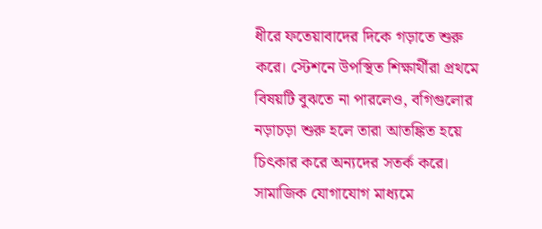ধীরে ফতেয়াবাদের দিকে গড়াতে শুরু করে। স্টেশনে উপস্থিত শিক্ষার্থীরা প্রথমে বিষয়টি বুঝতে না পারলেও, বগিগুলোর নড়াচড়া শুরু হলে তারা আতঙ্কিত হয়ে চিৎকার করে অন্যদের সতর্ক করে। সামাজিক যোগাযোগ মাধ্যমে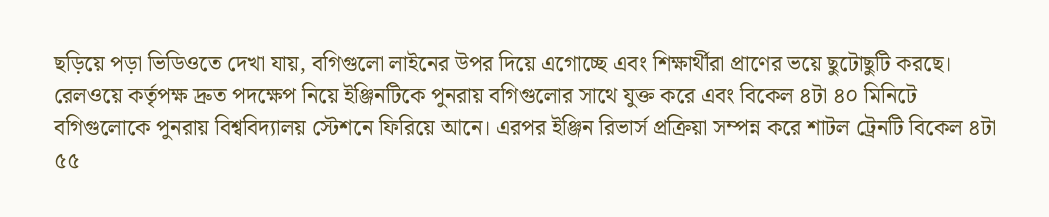ছড়িয়ে পড়া ভিডিওতে দেখা যায়, বগিগুলো লাইনের উপর দিয়ে এগোচ্ছে এবং শিক্ষার্থীরা প্রাণের ভয়ে ছুটোছুটি করছে।
রেলওয়ে কর্তৃপক্ষ দ্রুত পদক্ষেপ নিয়ে ইঞ্জিনটিকে পুনরায় বগিগুলোর সাথে যুক্ত করে এবং বিকেল ৪টা ৪০ মিনিটে বগিগুলোকে পুনরায় বিশ্ববিদ্যালয় স্টেশনে ফিরিয়ে আনে। এরপর ইঞ্জিন রিভার্স প্রক্রিয়া সম্পন্ন করে শাটল ট্রেনটি বিকেল ৪টা ৫৫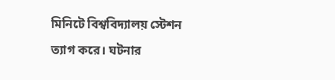মিনিটে বিশ্ববিদ্যালয় স্টেশন ত্যাগ করে। ঘটনার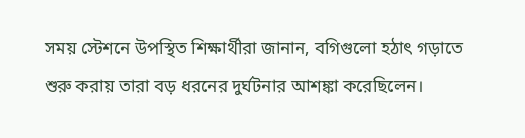সময় স্টেশনে উপস্থিত শিক্ষার্থীরা জানান, বগিগুলো হঠাৎ গড়াতে শুরু করায় তারা বড় ধরনের দুর্ঘটনার আশঙ্কা করেছিলেন।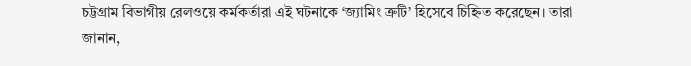চট্টগ্রাম বিভাগীয় রেলওয়ে কর্মকর্তারা এই ঘটনাকে ‘জ্যামিং ত্রুটি’ হিসেবে চিহ্নিত করেছেন। তারা জানান,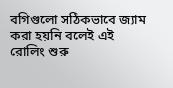বগিগুলো সঠিকভাবে জ্যাম করা হয়নি বলেই এই রোলিং শুরু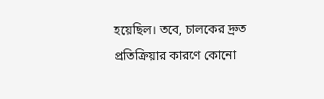হয়েছিল। তবে, চালকের দ্রুত প্রতিক্রিয়ার কারণে কোনো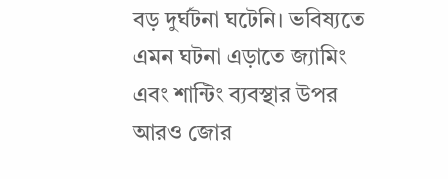বড় দুর্ঘটনা ঘটেনি। ভবিষ্যতে এমন ঘটনা এড়াতে জ্যামিং এবং শান্টিং ব্যবস্থার উপর আরও জোর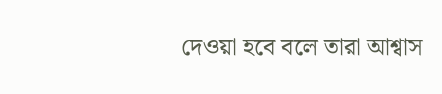দেওয়া হবে বলে তারা আশ্বাস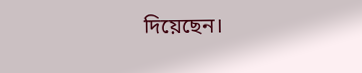দিয়েছেন।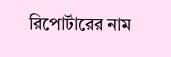রিপোর্টারের নাম